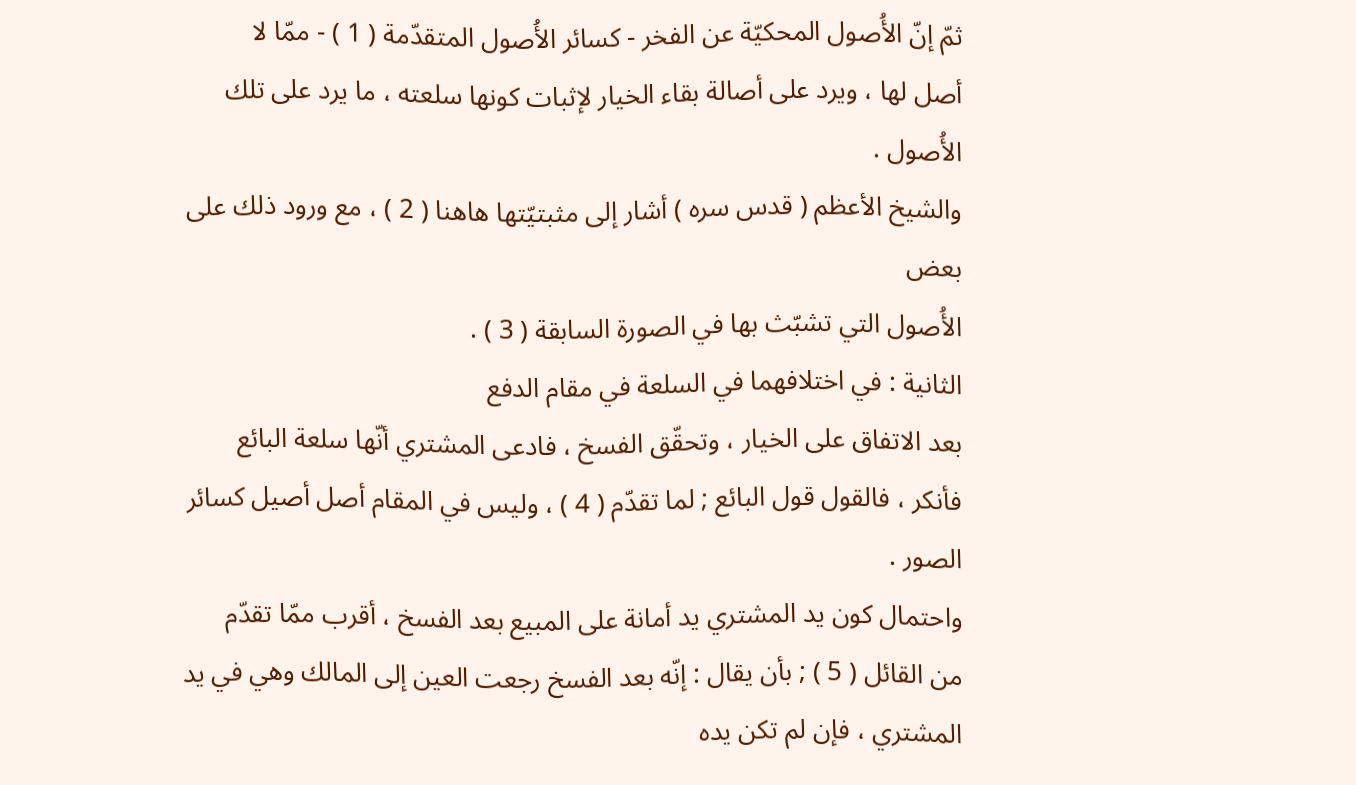ثمّ إنّ الأُصول المحكيّة عن الفخر - كسائر الأُصول المتقدّمة ( 1 ) - ممّا لا
أصل لها ، ويرد على أصالة بقاء الخيار لإثبات كونها سلعته ، ما يرد على تلك
الأُصول .
والشيخ الأعظم ( قدس سره ) أشار إلى مثبتيّتها هاهنا ( 2 ) ، مع ورود ذلك على بعض
الأُصول التي تشبّث بها في الصورة السابقة ( 3 ) .
الثانية : في اختلافهما في السلعة في مقام الدفع
بعد الاتفاق على الخيار ، وتحقّق الفسخ ، فادعى المشتري أنّها سلعة البائع
فأنكر ، فالقول قول البائع ; لما تقدّم ( 4 ) ، وليس في المقام أصل أصيل كسائر الصور .
واحتمال كون يد المشتري يد أمانة على المبيع بعد الفسخ ، أقرب ممّا تقدّم
من القائل ( 5 ) ; بأن يقال : إنّه بعد الفسخ رجعت العين إلى المالك وهي في يد
المشتري ، فإن لم تكن يده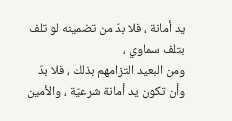يد أمانة ، فلا بدّ من تضمينه لو تلف بتلف سماوي ،
ومن البعيد التزامهم بذلك ، فلا بدّ وأن تكون يد أمانة شرعيّة ، والأمين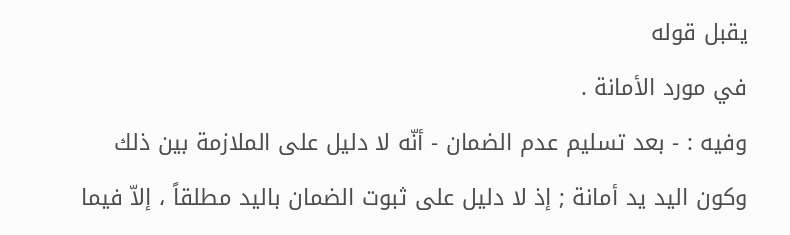يقبل قوله
في مورد الأمانة .
وفيه : - بعد تسليم عدم الضمان - أنّه لا دليل على الملازمة بين ذلك
وكون اليد يد أمانة ; إذ لا دليل على ثبوت الضمان باليد مطلقاً ، إلاّ فيما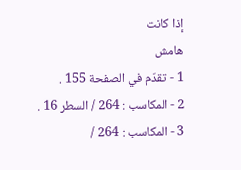إذا كانت
هامش
1 - تقدّم في الصفحة 155 .
2 - المكاسب : 264 / السطر 16 .
3 - المكاسب : 264 /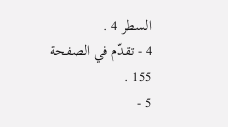السطر 4 .
4 - تقدّم في الصفحة 155 .
5 -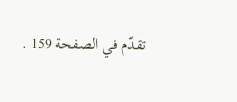تقدّم في الصفحة 159 .